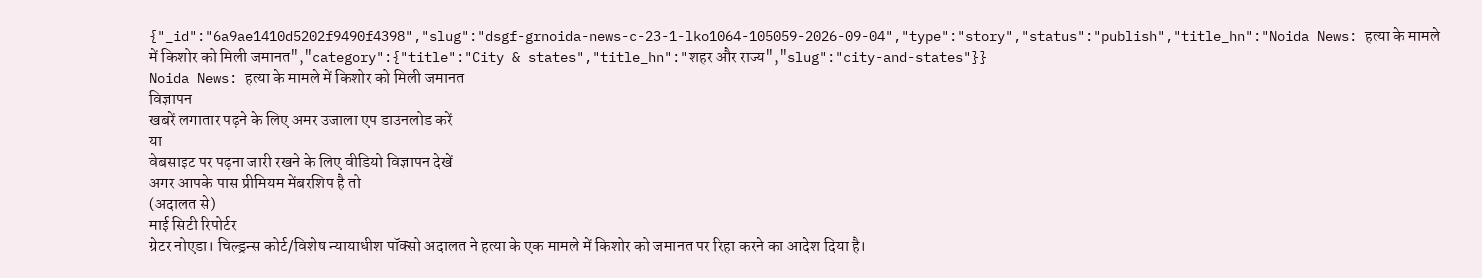{"_id":"6a9ae1410d5202f9490f4398","slug":"dsgf-grnoida-news-c-23-1-lko1064-105059-2026-09-04","type":"story","status":"publish","title_hn":"Noida News: हत्या के मामले में किशोर को मिली जमानत","category":{"title":"City & states","title_hn":"शहर और राज्य","slug":"city-and-states"}}
Noida News: हत्या के मामले में किशोर को मिली जमानत
विज्ञापन
खबरें लगातार पढ़ने के लिए अमर उजाला एप डाउनलोड करें
या
वेबसाइट पर पढ़ना जारी रखने के लिए वीडियो विज्ञापन देखें
अगर आपके पास प्रीमियम मेंबरशिप है तो
(अदालत से)
माई सिटी रिपोर्टर
ग्रेटर नोएडा। चिल्ड्रन्स कोर्ट/विशेष न्यायाधीश पॉक्सो अदालत ने हत्या के एक मामले में किशोर को जमानत पर रिहा करने का आदेश दिया है।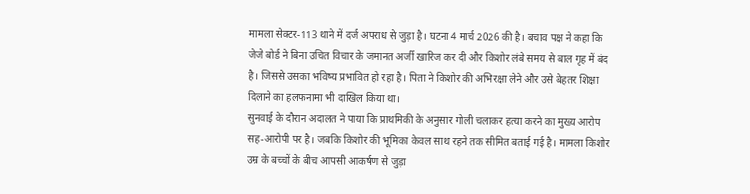मामला सेक्टर-113 थाने में दर्ज अपराध से जुड़ा है। घटना 4 मार्च 2026 की है। बचाव पक्ष ने कहा कि जेजे बोर्ड ने बिना उचित विचार के जमानत अर्जी खारिज कर दी और किशोर लंबे समय से बाल गृह में बंद है। जिससे उसका भविष्य प्रभावित हो रहा है। पिता ने किशोर की अभिरक्षा लेने और उसे बेहतर शिक्षा दिलाने का हलफनामा भी दाखिल किया था।
सुनवाई के दौरान अदालत ने पाया कि प्राथमिकी के अनुसार गोली चलाकर हत्या करने का मुख्य आरोप सह-आरोपी पर है। जबकि किशोर की भूमिका केवल साथ रहने तक सीमित बताई गई है। मामला किशोर उम्र के बच्चों के बीच आपसी आकर्षण से जुड़ा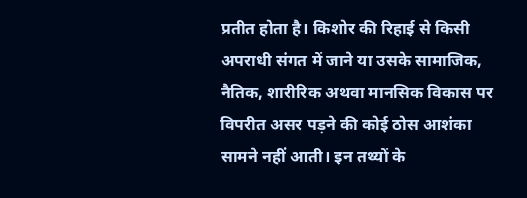प्रतीत होता है। किशोर की रिहाई से किसी अपराधी संगत में जाने या उसके सामाजिक, नैतिक, शारीरिक अथवा मानसिक विकास पर विपरीत असर पड़ने की कोई ठोस आशंका सामने नहीं आती। इन तथ्यों के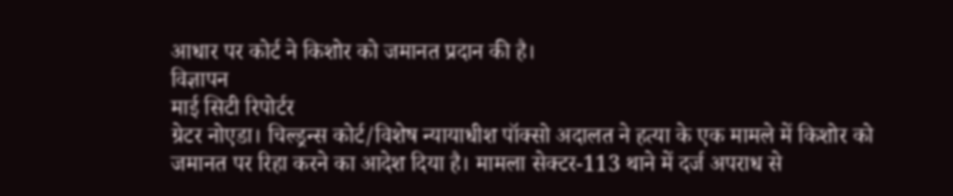आधार पर कोर्ट ने किशोर को जमानत प्रदान की है।
विज्ञापन
माई सिटी रिपोर्टर
ग्रेटर नोएडा। चिल्ड्रन्स कोर्ट/विशेष न्यायाधीश पॉक्सो अदालत ने हत्या के एक मामले में किशोर को जमानत पर रिहा करने का आदेश दिया है। मामला सेक्टर-113 थाने में दर्ज अपराध से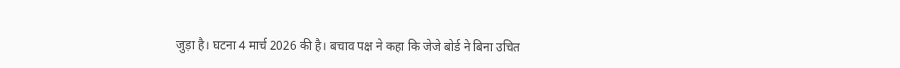जुड़ा है। घटना 4 मार्च 2026 की है। बचाव पक्ष ने कहा कि जेजे बोर्ड ने बिना उचित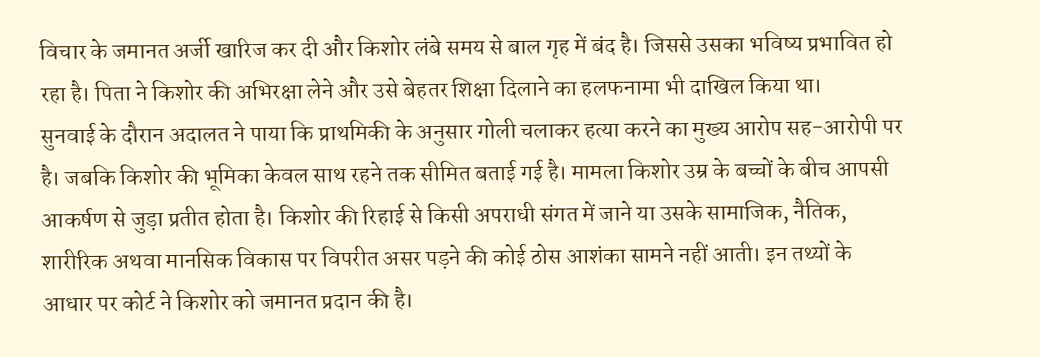विचार के जमानत अर्जी खारिज कर दी और किशोर लंबे समय से बाल गृह में बंद है। जिससे उसका भविष्य प्रभावित हो रहा है। पिता ने किशोर की अभिरक्षा लेने और उसे बेहतर शिक्षा दिलाने का हलफनामा भी दाखिल किया था।
सुनवाई के दौरान अदालत ने पाया कि प्राथमिकी के अनुसार गोली चलाकर हत्या करने का मुख्य आरोप सह-आरोपी पर है। जबकि किशोर की भूमिका केवल साथ रहने तक सीमित बताई गई है। मामला किशोर उम्र के बच्चों के बीच आपसी आकर्षण से जुड़ा प्रतीत होता है। किशोर की रिहाई से किसी अपराधी संगत में जाने या उसके सामाजिक, नैतिक, शारीरिक अथवा मानसिक विकास पर विपरीत असर पड़ने की कोई ठोस आशंका सामने नहीं आती। इन तथ्यों के आधार पर कोर्ट ने किशोर को जमानत प्रदान की है।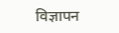विज्ञापन